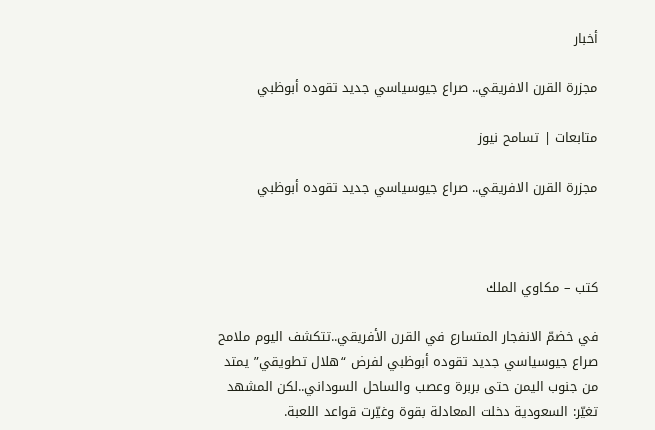أخبار

مجزرة القرن الافريقي.. صراع جيوسياسي جديد تقوده أبوظبي

متابعات | تسامح نيوز

مجزرة القرن الافريقي.. صراع جيوسياسي جديد تقوده أبوظبي



كتب – مكاوي الملك

في خضمّ الانفجار المتسارع في القرن الأفريقي..تتكشف اليوم ملامح صراع جيوسياسي جديد تقوده أبوظبي لفرض “هلال تطويقي” يمتد من جنوب اليمن حتى بربرة وعصب والساحل السوداني..لكن المشهد تغيّر: السعودية دخلت المعادلة بقوة وغيّرت قواعد اللعبة.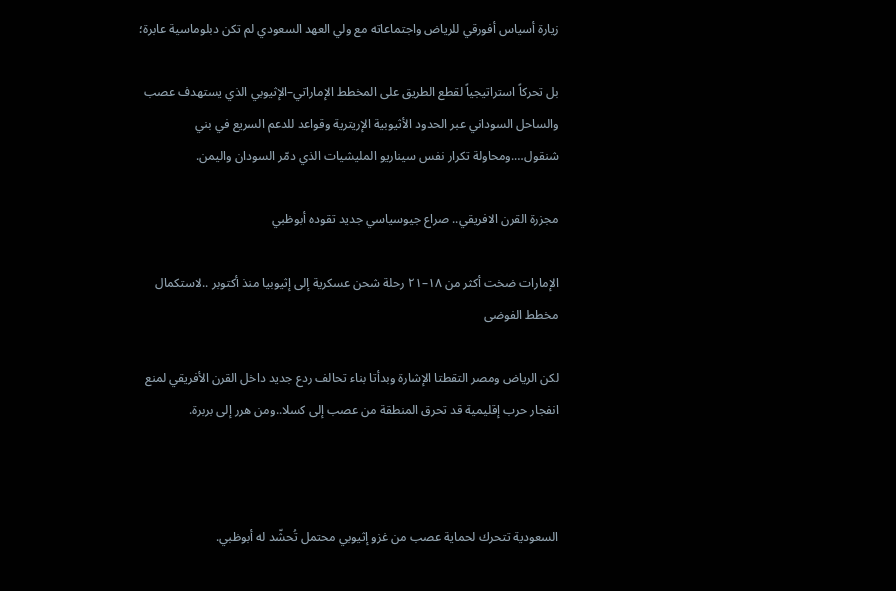زيارة أسياس أفورقي للرياض واجتماعاته مع ولي العهد السعودي لم تكن دبلوماسية عابرة؛

بل تحركاً استراتيجياً لقطع الطريق على المخطط الإماراتي–الإثيوبي الذي يستهدف عصب والساحل السوداني عبر الحدود الأثيوبية الإريترية وقواعد للدعم السريع في بني شنقول….ومحاولة تكرار نفس سيناريو المليشيات الذي دمّر السودان واليمن.

مجزرة القرن الافريقي.. صراع جيوسياسي جديد تقوده أبوظبي

الإمارات ضخت أكثر من ١٨–٢١ رحلة شحن عسكرية إلى إثيوبيا منذ أكتوبر ..لاستكمال مخطط الفوضى

لكن الرياض ومصر التقطتا الإشارة وبدأتا بناء تحالف ردع جديد داخل القرن الأفريقي لمنع انفجار حرب إقليمية قد تحرق المنطقة من عصب إلى كسلا..ومن هرر إلى بربرة.



السعودية تتحرك لحماية عصب من غزو إثيوبي محتمل تُحشّد له أبوظبي.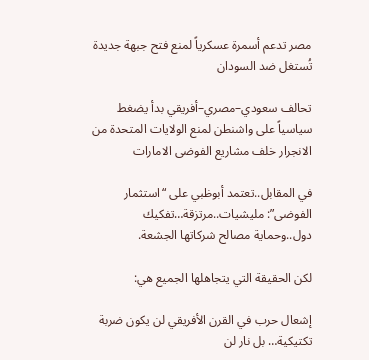مصر تدعم أسمرة عسكرياً لمنع فتح جبهة جديدة تُستغل ضد السودان

تحالف سعودي–مصري–أفريقي بدأ يضغط سياسياً على واشنطن لمنع الولايات المتحدة من الانجرار خلف مشاريع الفوضى الامارات

في المقابل..تعتمد أبوظبي على “استثمار الفوضى”: مليشيات..مرتزقة…تفكيك دول..وحماية مصالح شركاتها الجشعة.

لكن الحقيقة التي يتجاهلها الجميع هي:

إشعال حرب في القرن الأفريقي لن يكون ضربة تكتيكية… بل نار لن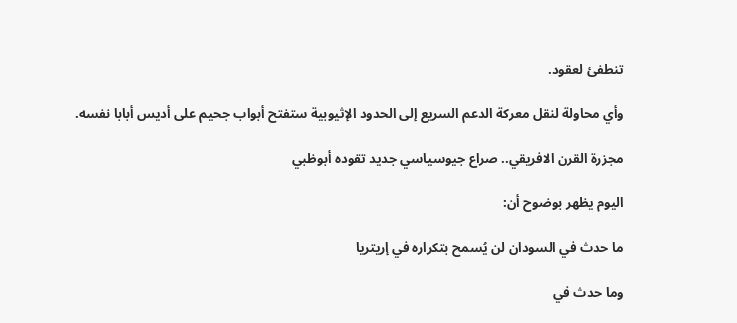تنطفئ لعقود.

وأي محاولة لنقل معركة الدعم السريع إلى الحدود الإثيوبية ستفتح أبواب جحيم على أديس أبابا نفسه.

مجزرة القرن الافريقي.. صراع جيوسياسي جديد تقوده أبوظبي

اليوم يظهر بوضوح أن:

ما حدث في السودان لن يُسمح بتكراره في إريتريا

وما حدث في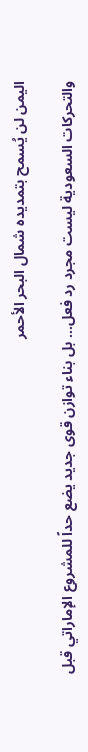اليمن لن يُسمح بتمديده شمال البحر الأحمر

والتحركات السعودية ليست مجرد رد فعل… بل بناء توازن قوى جديد يضع حداً للمشروع الإماراتي قبل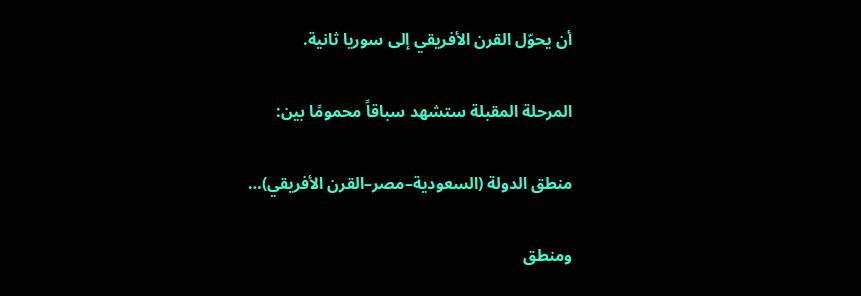أن يحوّل القرن الأفريقي إلى سوريا ثانية.

المرحلة المقبلة ستشهد سباقاً محمومًا بين:

منطق الدولة (السعودية–مصر–القرن الأفريقي)…

ومنطق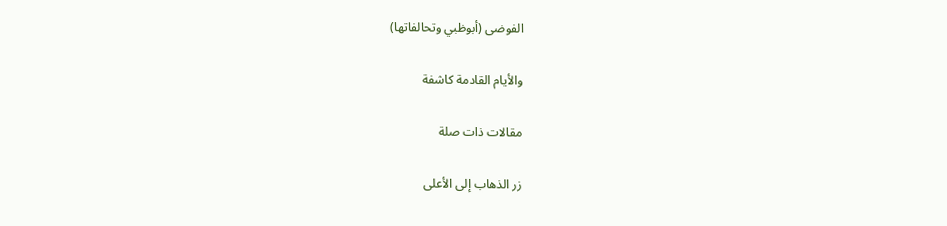الفوضى (أبوظبي وتحالفاتها)

والأيام القادمة كاشفة

مقالات ذات صلة

زر الذهاب إلى الأعلى